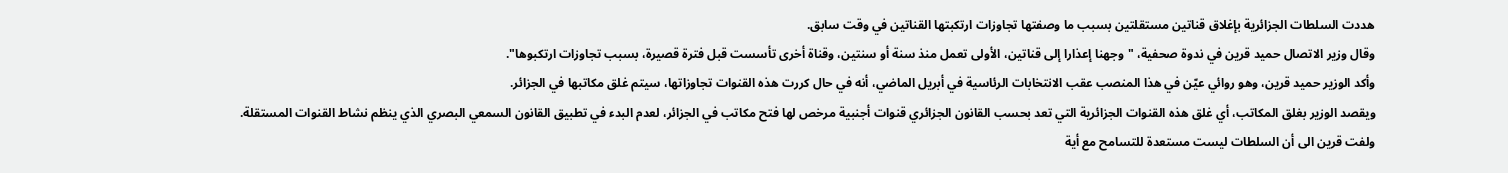هددت السلطات الجزائرية بإغلاق قناتين مستقلتين بسبب ما وصفتها تجاوزات ارتكبتها القناتين في وقت سابق.
وقال وزير الاتصال حميد قرين في ندوة صحفية، "وجهنا إعذارا إلى قناتين، الأولى تعمل منذ سنة أو سنتين، وقناة أخرى تأسست قبل فترة قصيرة، بسبب تجاوزات ارتكبوها".
وأكد الوزير حميد قرين، وهو روائي عيّن في هذا المنصب عقب الانتخابات الرئاسية في أبريل الماضي، أنه في حال كررت هذه القنوات تجاوزاتها، سيتم غلق مكاتبها في الجزائر.
ويقصد الوزير بغلق المكاتب، أي غلق هذه القنوات الجزائرية التي تعد بحسب القانون الجزائري قنوات أجنبية مرخص لها فتح مكاتب في الجزائر، لعدم البدء في تطبيق القانون السمعي البصري الذي ينظم نشاط القنوات المستقلة.
ولفت قرين الى أن السلطات ليست مستعدة للتسامح مع أية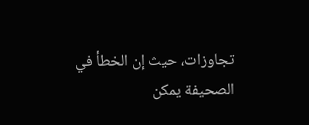تجاوزات، حيث إن الخطأ في الصحيفة يمكن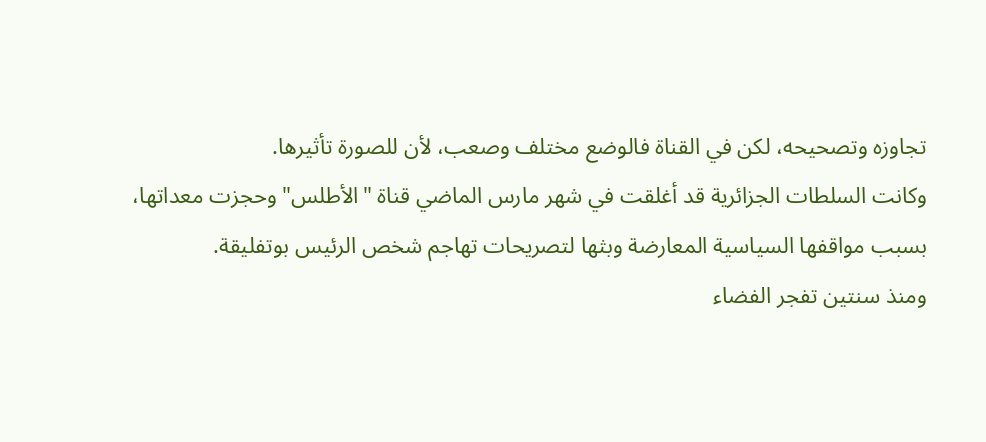تجاوزه وتصحيحه، لكن في القناة فالوضع مختلف وصعب، لأن للصورة تأثيرها.
وكانت السلطات الجزائرية قد أغلقت في شهر مارس الماضي قناة "الأطلس" وحجزت معداتها، بسبب مواقفها السياسية المعارضة وبثها لتصريحات تهاجم شخص الرئيس بوتفليقة.
ومنذ سنتين تفجر الفضاء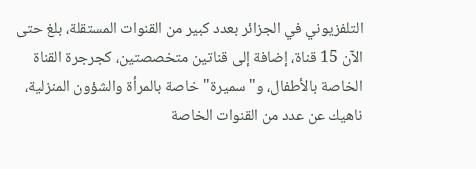التلفزيوني في الجزائر بعدد كبير من القنوات المستقلة، بلغ حتى الآن 15 قناة، إضافة إلى قناتين متخصصتين، كجرجرة القناة الخاصة بالأطفال، و"سميرة" خاصة بالمرأة والشؤون المنزلية، ناهيك عن عدد من القنوات الخاصة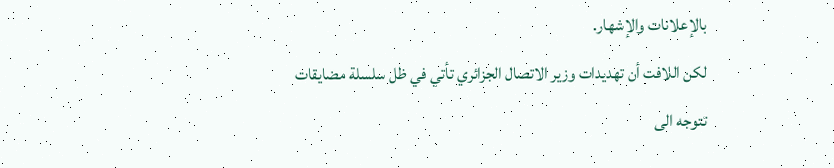بالإعلانات والإشهار.
لكن اللافت أن تهديدات وزير الاتصال الجزائري تأتي في ظل سلسلة مضايقات تتوجه الى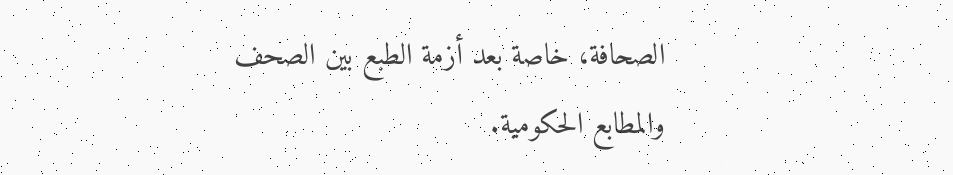الصحافة، خاصة بعد أزمة الطبع بين الصحف والمطابع الحكومية.